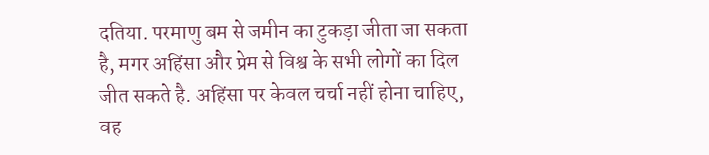दतिया. परमाणु बम से जमीन का टुकड़ा जीता जा सकता है, मगर अहिंसा और प्रेम से विश्व के सभी लोगों का दिल जीत सकते है. अहिंसा पर केवल चर्चा नहीं होना चाहिए, वह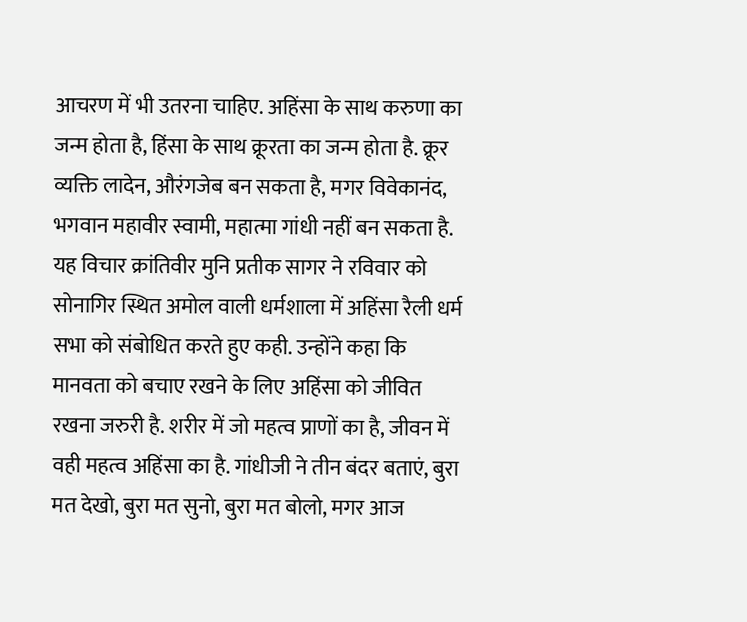आचरण में भी उतरना चाहिए. अहिंसा के साथ करुणा का जन्म होता है, हिंसा के साथ क्रूरता का जन्म होता है. क्रूर व्यक्ति लादेन, औरंगजेब बन सकता है, मगर विवेकानंद, भगवान महावीर स्वामी, महात्मा गांधी नहीं बन सकता है. यह विचार क्रांतिवीर मुनि प्रतीक सागर ने रविवार को सोनागिर स्थित अमोल वाली धर्मशाला में अहिंसा रैली धर्म सभा को संबोधित करते हुए कही. उन्होंने कहा कि मानवता को बचाए रखने के लिए अहिंसा को जीवित रखना जरुरी है. शरीर में जो महत्व प्राणों का है, जीवन में वही महत्व अहिंसा का है. गांधीजी ने तीन बंदर बताएं, बुरा मत देखो, बुरा मत सुनो, बुरा मत बोलो, मगर आज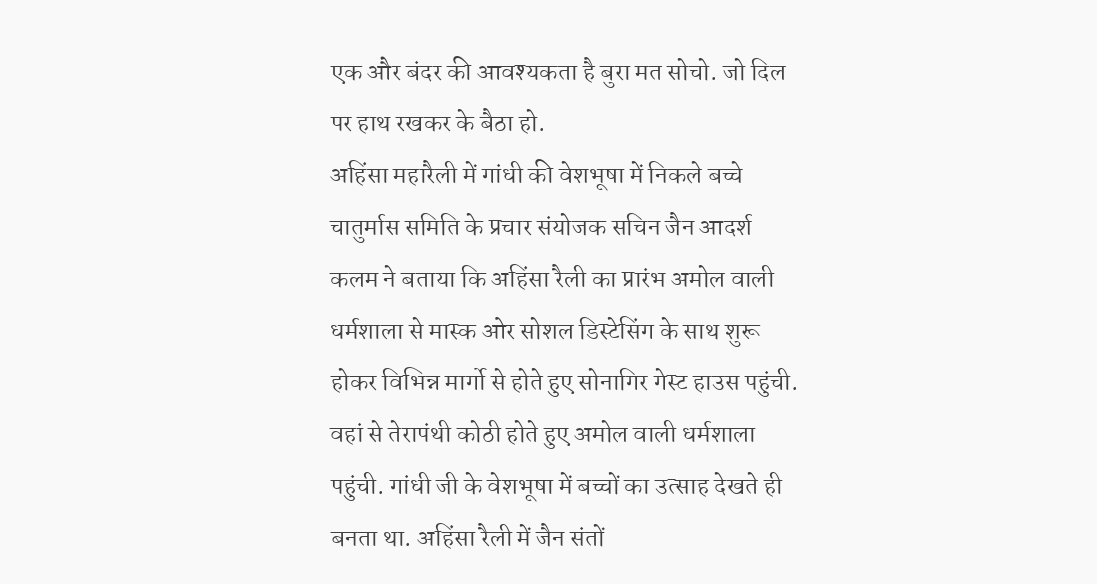एक और बंदर की आवश्यकता है बुरा मत सोचो. जो दिल पर हाथ रखकर के बैठा हो.
अहिंसा महारैली में गांधी की वेशभूषा में निकले बच्चे
चातुर्मास समिति के प्रचार संयोजक सचिन जैन आदर्श कलम ने बताया कि अहिंसा रैली का प्रारंभ अमोल वाली धर्मशाला से मास्क ओर सोशल डिस्टेसिंग के साथ शुरू होकर विभिन्न मार्गो से होते हुए सोनागिर गेस्ट हाउस पहुंची. वहां से तेरापंथी कोठी होते हुए अमोल वाली धर्मशाला पहुंची. गांधी जी के वेशभूषा में बच्चों का उत्साह देखते ही बनता था. अहिंसा रैली में जैन संतों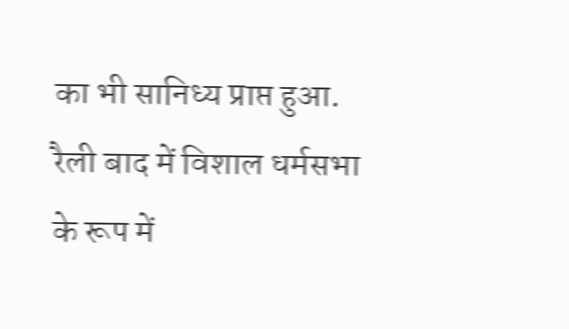का भी सानिध्य प्राप्त हुआ. रैली बाद में विशाल धर्मसभा के रूप में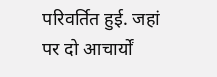परिवर्तित हुई. जहां पर दो आचार्यों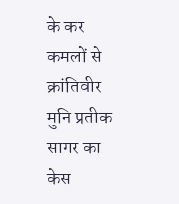के कर कमलों से क्रांतिवीर मुनि प्रतीक सागर का केस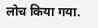लोच किया गया.